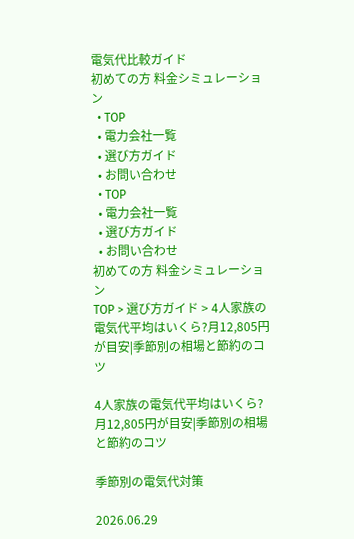電気代比較ガイド
初めての方 料金シミュレーション
  • TOP
  • 電力会社一覧
  • 選び方ガイド
  • お問い合わせ
  • TOP
  • 電力会社一覧
  • 選び方ガイド
  • お問い合わせ
初めての方 料金シミュレーション
TOP > 選び方ガイド > 4人家族の電気代平均はいくら?月12,805円が目安|季節別の相場と節約のコツ

4人家族の電気代平均はいくら?月12,805円が目安|季節別の相場と節約のコツ

季節別の電気代対策

2026.06.29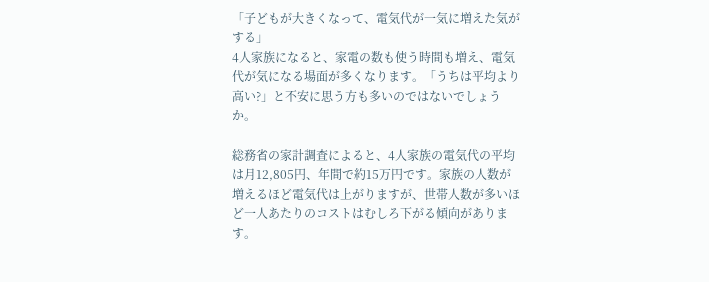「子どもが大きくなって、電気代が一気に増えた気がする」
4人家族になると、家電の数も使う時間も増え、電気代が気になる場面が多くなります。「うちは平均より高い?」と不安に思う方も多いのではないでしょうか。

総務省の家計調査によると、4人家族の電気代の平均は月12,805円、年間で約15万円です。家族の人数が増えるほど電気代は上がりますが、世帯人数が多いほど一人あたりのコストはむしろ下がる傾向があります。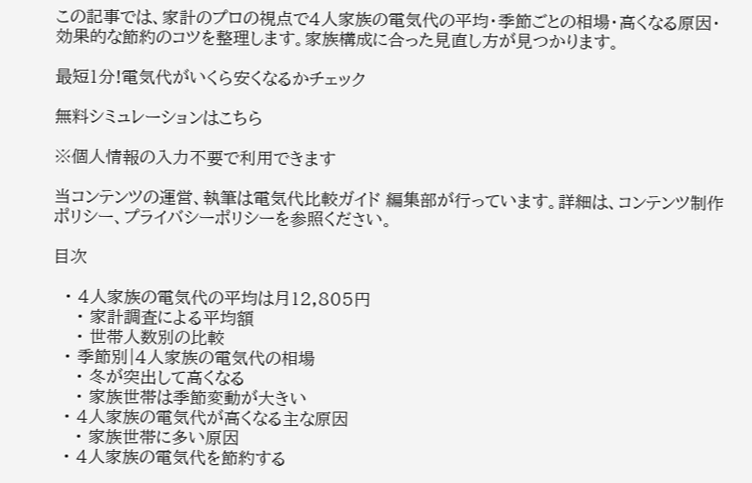この記事では、家計のプロの視点で4人家族の電気代の平均・季節ごとの相場・高くなる原因・効果的な節約のコツを整理します。家族構成に合った見直し方が見つかります。

最短1分!電気代がいくら安くなるかチェック

無料シミュレーションはこちら

※個人情報の入力不要で利用できます

当コンテンツの運営、執筆は電気代比較ガイド 編集部が行っています。詳細は、コンテンツ制作ポリシー、プライバシーポリシーを参照ください。

目次

  • 4人家族の電気代の平均は月12,805円
    • 家計調査による平均額
    • 世帯人数別の比較
  • 季節別|4人家族の電気代の相場
    • 冬が突出して高くなる
    • 家族世帯は季節変動が大きい
  • 4人家族の電気代が高くなる主な原因
    • 家族世帯に多い原因
  • 4人家族の電気代を節約する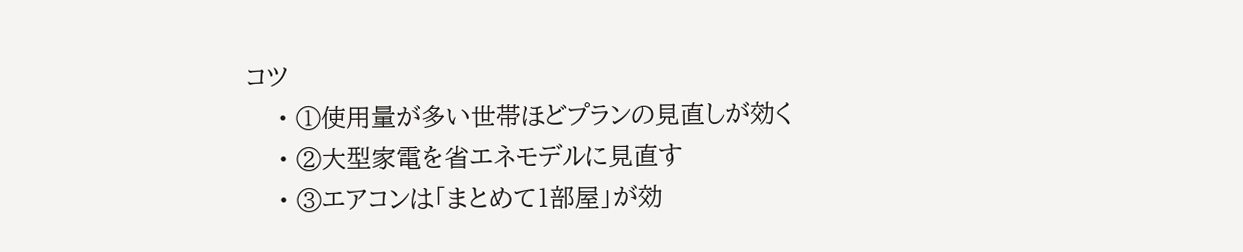コツ
    • ①使用量が多い世帯ほどプランの見直しが効く
    • ②大型家電を省エネモデルに見直す
    • ③エアコンは「まとめて1部屋」が効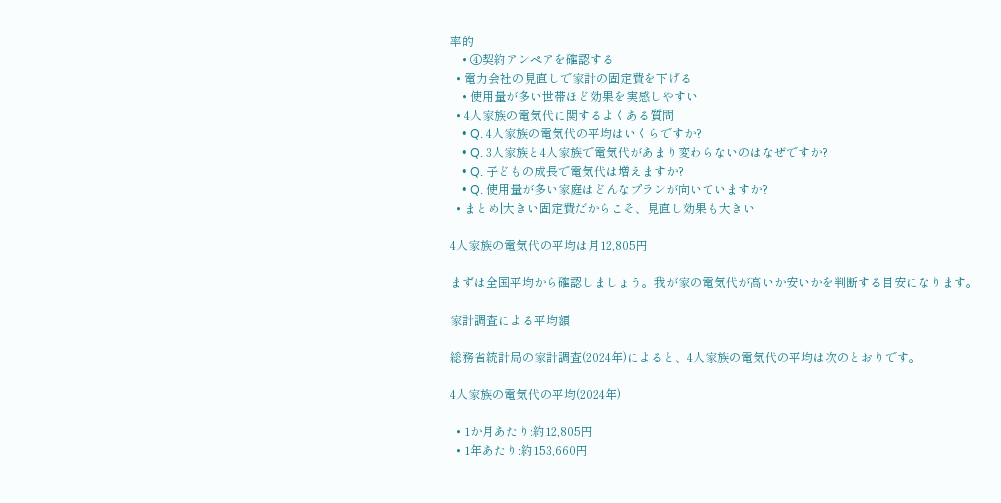率的
    • ④契約アンペアを確認する
  • 電力会社の見直しで家計の固定費を下げる
    • 使用量が多い世帯ほど効果を実感しやすい
  • 4人家族の電気代に関するよくある質問
    • Q. 4人家族の電気代の平均はいくらですか?
    • Q. 3人家族と4人家族で電気代があまり変わらないのはなぜですか?
    • Q. 子どもの成長で電気代は増えますか?
    • Q. 使用量が多い家庭はどんなプランが向いていますか?
  • まとめ|大きい固定費だからこそ、見直し効果も大きい

4人家族の電気代の平均は月12,805円

まずは全国平均から確認しましょう。我が家の電気代が高いか安いかを判断する目安になります。

家計調査による平均額

総務省統計局の家計調査(2024年)によると、4人家族の電気代の平均は次のとおりです。

4人家族の電気代の平均(2024年)

  • 1か月あたり:約12,805円
  • 1年あたり:約153,660円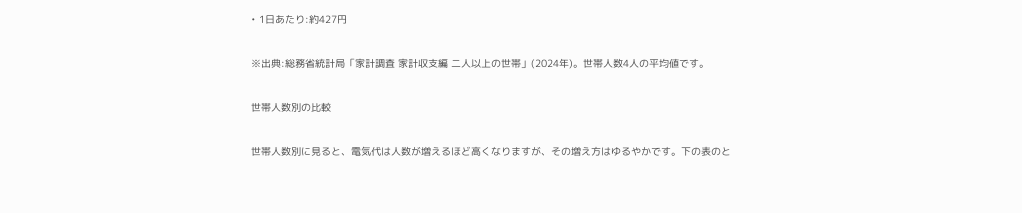• 1日あたり:約427円

※出典:総務省統計局「家計調査 家計収支編 二人以上の世帯」(2024年)。世帯人数4人の平均値です。

世帯人数別の比較

世帯人数別に見ると、電気代は人数が増えるほど高くなりますが、その増え方はゆるやかです。下の表のと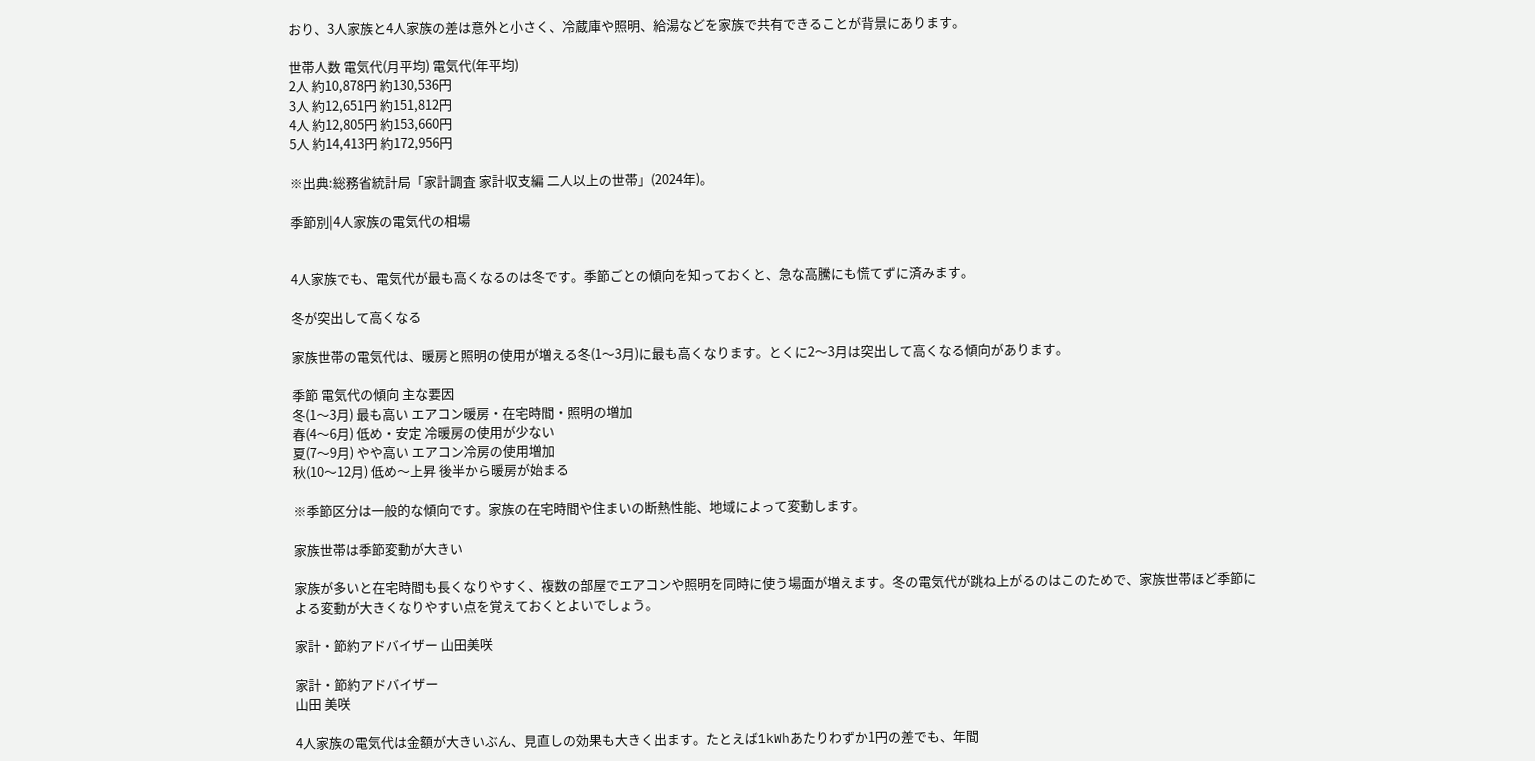おり、3人家族と4人家族の差は意外と小さく、冷蔵庫や照明、給湯などを家族で共有できることが背景にあります。

世帯人数 電気代(月平均) 電気代(年平均)
2人 約10,878円 約130,536円
3人 約12,651円 約151,812円
4人 約12,805円 約153,660円
5人 約14,413円 約172,956円

※出典:総務省統計局「家計調査 家計収支編 二人以上の世帯」(2024年)。

季節別|4人家族の電気代の相場


4人家族でも、電気代が最も高くなるのは冬です。季節ごとの傾向を知っておくと、急な高騰にも慌てずに済みます。

冬が突出して高くなる

家族世帯の電気代は、暖房と照明の使用が増える冬(1〜3月)に最も高くなります。とくに2〜3月は突出して高くなる傾向があります。

季節 電気代の傾向 主な要因
冬(1〜3月) 最も高い エアコン暖房・在宅時間・照明の増加
春(4〜6月) 低め・安定 冷暖房の使用が少ない
夏(7〜9月) やや高い エアコン冷房の使用増加
秋(10〜12月) 低め〜上昇 後半から暖房が始まる

※季節区分は一般的な傾向です。家族の在宅時間や住まいの断熱性能、地域によって変動します。

家族世帯は季節変動が大きい

家族が多いと在宅時間も長くなりやすく、複数の部屋でエアコンや照明を同時に使う場面が増えます。冬の電気代が跳ね上がるのはこのためで、家族世帯ほど季節による変動が大きくなりやすい点を覚えておくとよいでしょう。

家計・節約アドバイザー 山田美咲

家計・節約アドバイザー
山田 美咲

4人家族の電気代は金額が大きいぶん、見直しの効果も大きく出ます。たとえば1kWhあたりわずか1円の差でも、年間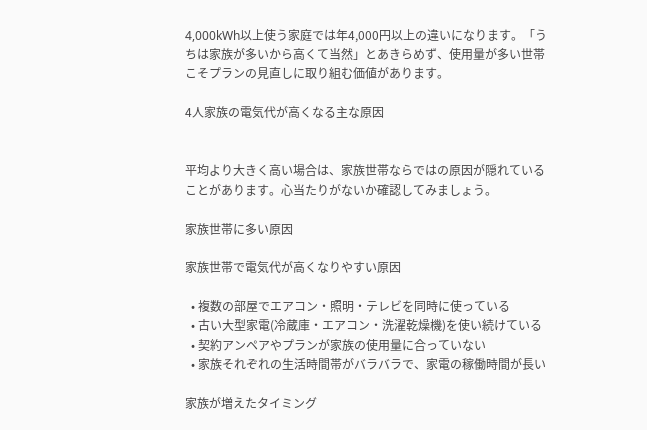4,000kWh以上使う家庭では年4,000円以上の違いになります。「うちは家族が多いから高くて当然」とあきらめず、使用量が多い世帯こそプランの見直しに取り組む価値があります。

4人家族の電気代が高くなる主な原因


平均より大きく高い場合は、家族世帯ならではの原因が隠れていることがあります。心当たりがないか確認してみましょう。

家族世帯に多い原因

家族世帯で電気代が高くなりやすい原因

  • 複数の部屋でエアコン・照明・テレビを同時に使っている
  • 古い大型家電(冷蔵庫・エアコン・洗濯乾燥機)を使い続けている
  • 契約アンペアやプランが家族の使用量に合っていない
  • 家族それぞれの生活時間帯がバラバラで、家電の稼働時間が長い

家族が増えたタイミング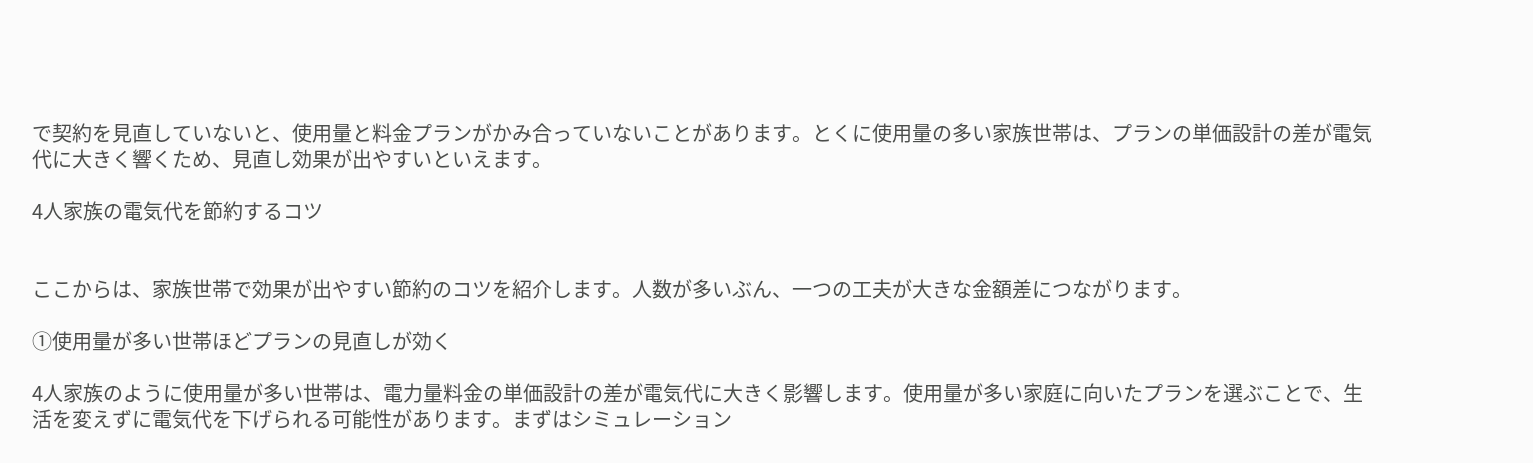で契約を見直していないと、使用量と料金プランがかみ合っていないことがあります。とくに使用量の多い家族世帯は、プランの単価設計の差が電気代に大きく響くため、見直し効果が出やすいといえます。

4人家族の電気代を節約するコツ


ここからは、家族世帯で効果が出やすい節約のコツを紹介します。人数が多いぶん、一つの工夫が大きな金額差につながります。

①使用量が多い世帯ほどプランの見直しが効く

4人家族のように使用量が多い世帯は、電力量料金の単価設計の差が電気代に大きく影響します。使用量が多い家庭に向いたプランを選ぶことで、生活を変えずに電気代を下げられる可能性があります。まずはシミュレーション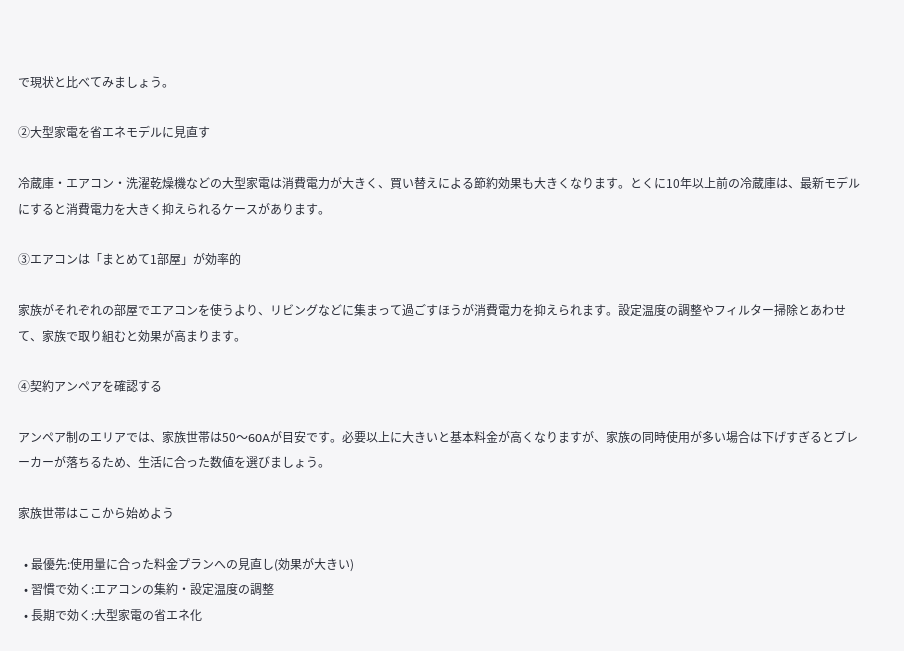で現状と比べてみましょう。

②大型家電を省エネモデルに見直す

冷蔵庫・エアコン・洗濯乾燥機などの大型家電は消費電力が大きく、買い替えによる節約効果も大きくなります。とくに10年以上前の冷蔵庫は、最新モデルにすると消費電力を大きく抑えられるケースがあります。

③エアコンは「まとめて1部屋」が効率的

家族がそれぞれの部屋でエアコンを使うより、リビングなどに集まって過ごすほうが消費電力を抑えられます。設定温度の調整やフィルター掃除とあわせて、家族で取り組むと効果が高まります。

④契約アンペアを確認する

アンペア制のエリアでは、家族世帯は50〜60Aが目安です。必要以上に大きいと基本料金が高くなりますが、家族の同時使用が多い場合は下げすぎるとブレーカーが落ちるため、生活に合った数値を選びましょう。

家族世帯はここから始めよう

  • 最優先:使用量に合った料金プランへの見直し(効果が大きい)
  • 習慣で効く:エアコンの集約・設定温度の調整
  • 長期で効く:大型家電の省エネ化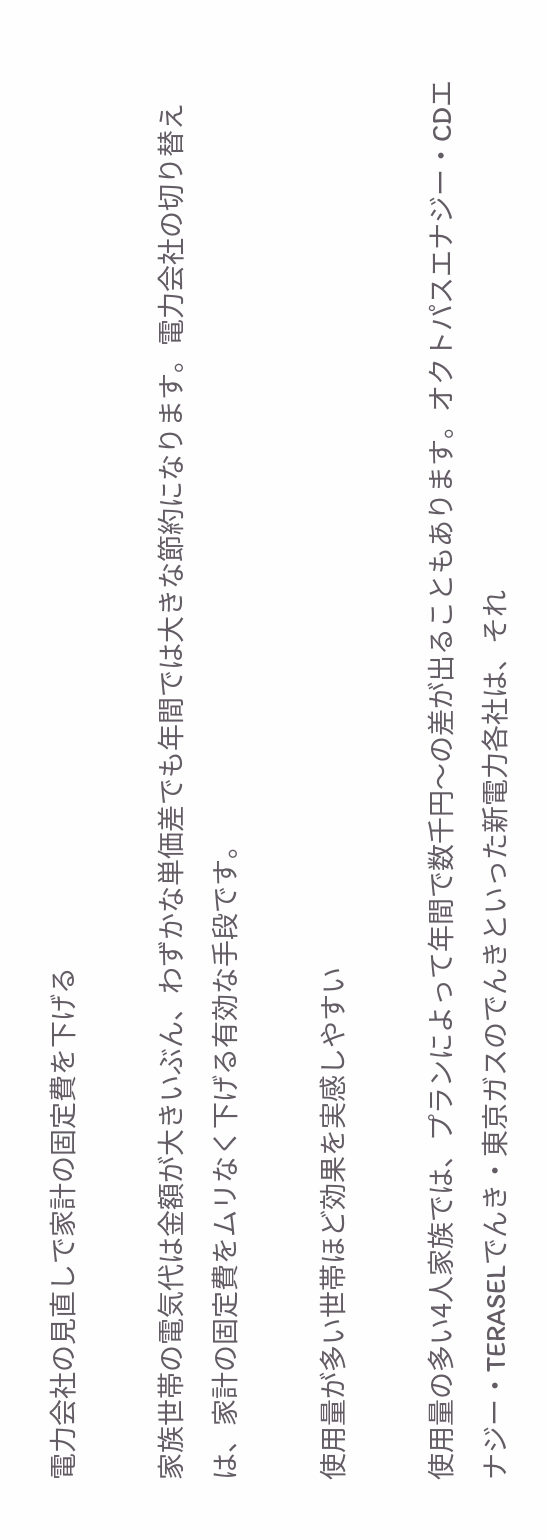電力会社の見直しで家計の固定費を下げる

家族世帯の電気代は金額が大きいぶん、わずかな単価差でも年間では大きな節約になります。電力会社の切り替えは、家計の固定費をムリなく下げる有効な手段です。

使用量が多い世帯ほど効果を実感しやすい

使用量の多い4人家族では、プランによって年間で数千円〜の差が出ることもあります。オクトパスエナジー・CDエナジー・TERASELでんき・東京ガスのでんきといった新電力各社は、それ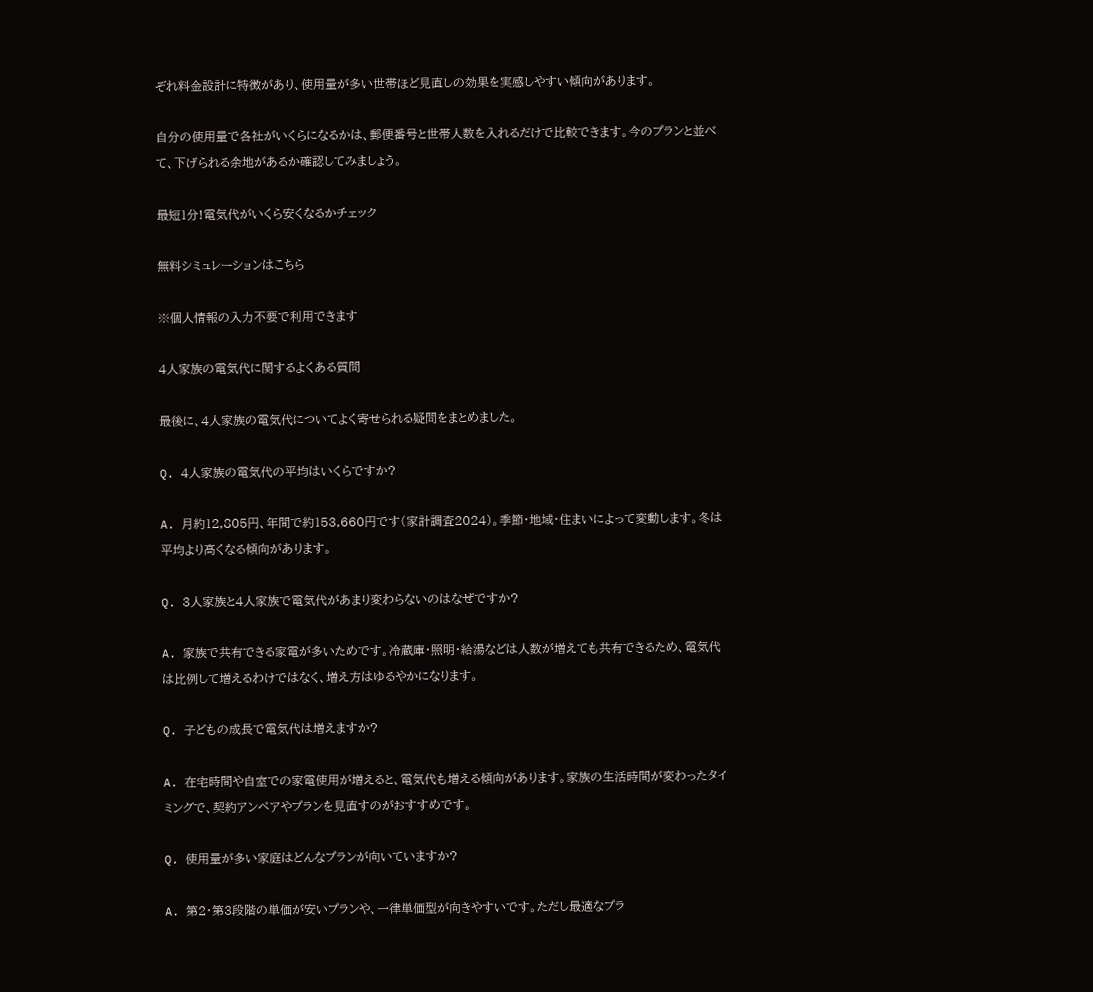ぞれ料金設計に特徴があり、使用量が多い世帯ほど見直しの効果を実感しやすい傾向があります。

自分の使用量で各社がいくらになるかは、郵便番号と世帯人数を入れるだけで比較できます。今のプランと並べて、下げられる余地があるか確認してみましょう。

最短1分!電気代がいくら安くなるかチェック

無料シミュレーションはこちら

※個人情報の入力不要で利用できます

4人家族の電気代に関するよくある質問

最後に、4人家族の電気代についてよく寄せられる疑問をまとめました。

Q. 4人家族の電気代の平均はいくらですか?

A. 月約12,805円、年間で約153,660円です(家計調査2024)。季節・地域・住まいによって変動します。冬は平均より高くなる傾向があります。

Q. 3人家族と4人家族で電気代があまり変わらないのはなぜですか?

A. 家族で共有できる家電が多いためです。冷蔵庫・照明・給湯などは人数が増えても共有できるため、電気代は比例して増えるわけではなく、増え方はゆるやかになります。

Q. 子どもの成長で電気代は増えますか?

A. 在宅時間や自室での家電使用が増えると、電気代も増える傾向があります。家族の生活時間が変わったタイミングで、契約アンペアやプランを見直すのがおすすめです。

Q. 使用量が多い家庭はどんなプランが向いていますか?

A. 第2・第3段階の単価が安いプランや、一律単価型が向きやすいです。ただし最適なプラ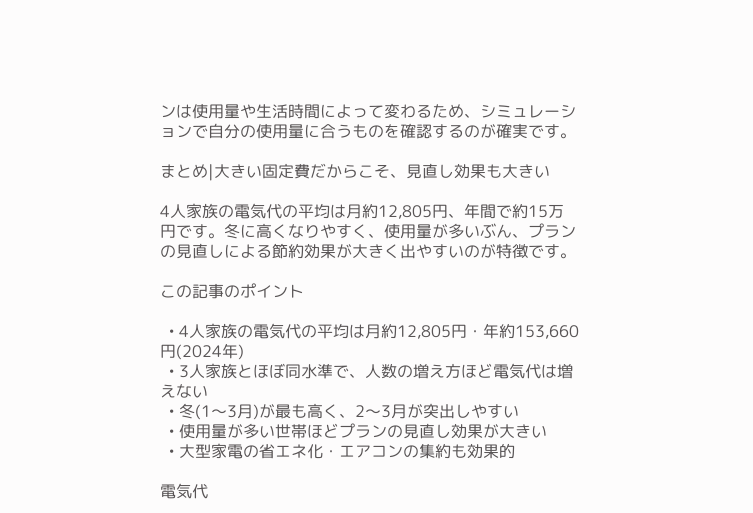ンは使用量や生活時間によって変わるため、シミュレーションで自分の使用量に合うものを確認するのが確実です。

まとめ|大きい固定費だからこそ、見直し効果も大きい

4人家族の電気代の平均は月約12,805円、年間で約15万円です。冬に高くなりやすく、使用量が多いぶん、プランの見直しによる節約効果が大きく出やすいのが特徴です。

この記事のポイント

  • 4人家族の電気代の平均は月約12,805円・年約153,660円(2024年)
  • 3人家族とほぼ同水準で、人数の増え方ほど電気代は増えない
  • 冬(1〜3月)が最も高く、2〜3月が突出しやすい
  • 使用量が多い世帯ほどプランの見直し効果が大きい
  • 大型家電の省エネ化・エアコンの集約も効果的

電気代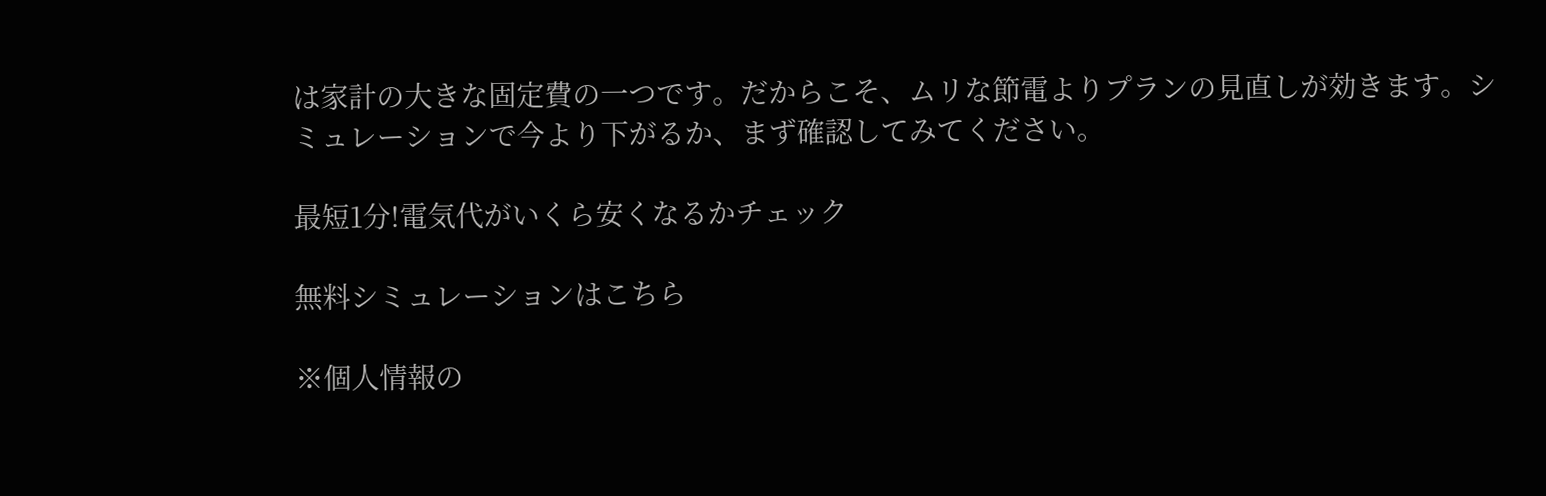は家計の大きな固定費の一つです。だからこそ、ムリな節電よりプランの見直しが効きます。シミュレーションで今より下がるか、まず確認してみてください。

最短1分!電気代がいくら安くなるかチェック

無料シミュレーションはこちら

※個人情報の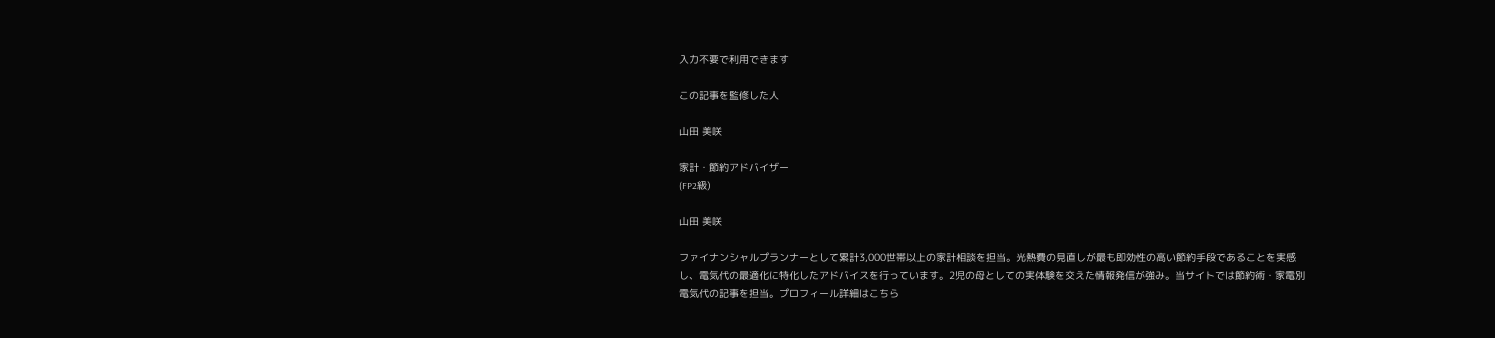入力不要で利用できます

この記事を監修した人

山田 美咲

家計・節約アドバイザー
(FP2級)

山田 美咲

ファイナンシャルプランナーとして累計3,000世帯以上の家計相談を担当。光熱費の見直しが最も即効性の高い節約手段であることを実感し、電気代の最適化に特化したアドバイスを行っています。2児の母としての実体験を交えた情報発信が強み。当サイトでは節約術・家電別電気代の記事を担当。プロフィール詳細はこちら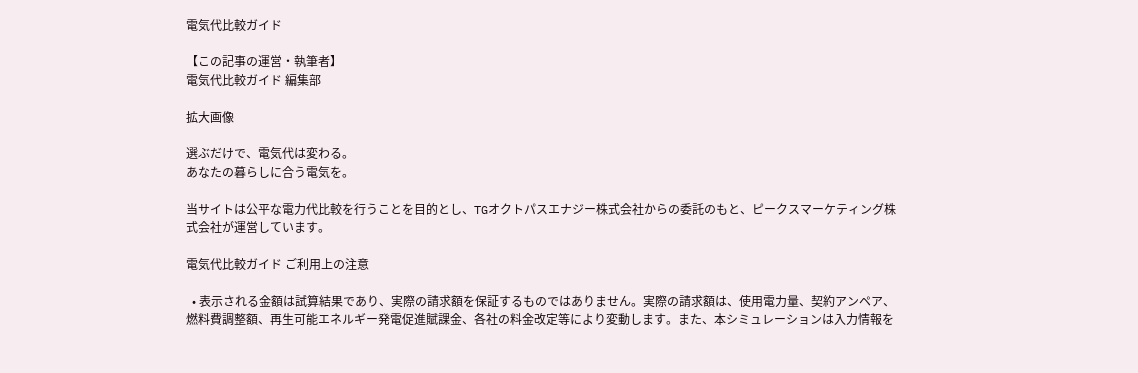電気代比較ガイド

【この記事の運営・執筆者】
電気代比較ガイド 編集部

拡大画像

選ぶだけで、電気代は変わる。
あなたの暮らしに合う電気を。

当サイトは公平な電力代比較を行うことを目的とし、TGオクトパスエナジー株式会社からの委託のもと、ピークスマーケティング株式会社が運営しています。

電気代比較ガイド ご利用上の注意

  • 表示される金額は試算結果であり、実際の請求額を保証するものではありません。実際の請求額は、使用電力量、契約アンペア、燃料費調整額、再生可能エネルギー発電促進賦課金、各社の料金改定等により変動します。また、本シミュレーションは入力情報を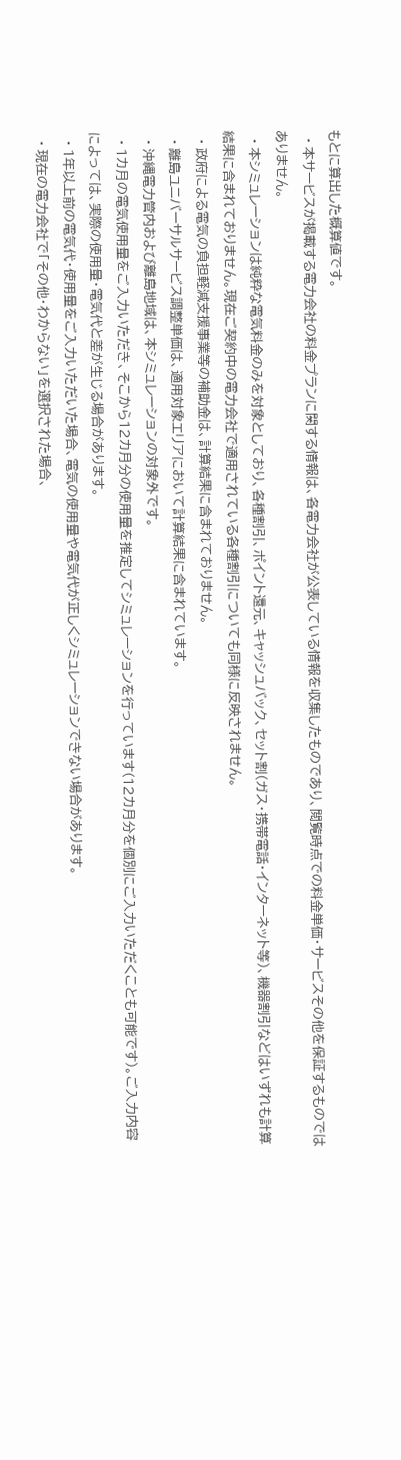もとに算出した概算値です。
  • 本サービスが掲載する電力会社の料金プランに関する情報は、各電力会社が公表している情報を収集したものであり、閲覧時点での料金単価・サービスその他を保証するものではありません。
  • 本シミュレーションは純粋な電気料金のみを対象としており、各種割引、ポイント還元、キャッシュバック、セット割(ガス・携帯電話・インターネット等)、機器割引などはいずれも計算結果に含まれておりません。現在ご契約中の電力会社で適用されている各種割引についても同様に反映されません。
  • 政府による電気の負担軽減支援事業等の補助金は、計算結果に含まれておりません。
  • 離島ユニバーサルサービス調整単価は、適用対象エリアにおいて計算結果に含まれています。
  • 沖縄電力管内および離島地域は、本シミュレーションの対象外です。
  • 1カ月の電気使用量をご入力いただき、そこから12カ月分の使用量を推定してシミュレーションを行っています(12カ月分を個別にご入力いただくことも可能です)。ご入力内容によっては、実際の使用量・電気代と差が生じる場合があります。
  • 1年以上前の電気代・使用量をご入力いただいた場合、電気の使用量や電気代が正しくシミュレーションできない場合があります。
  • 現在の電力会社で「その他・わからない」を選択された場合、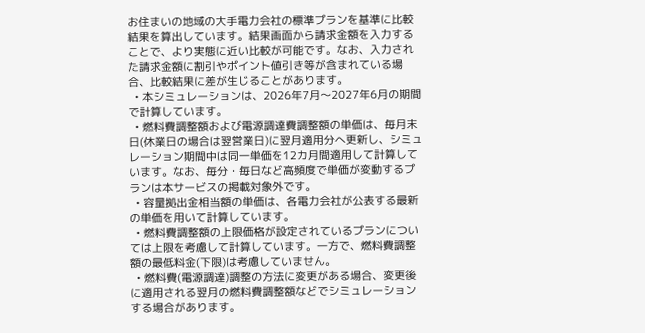お住まいの地域の大手電力会社の標準プランを基準に比較結果を算出しています。結果画面から請求金額を入力することで、より実態に近い比較が可能です。なお、入力された請求金額に割引やポイント値引き等が含まれている場合、比較結果に差が生じることがあります。
  • 本シミュレーションは、2026年7月〜2027年6月の期間で計算しています。
  • 燃料費調整額および電源調達費調整額の単価は、毎月末日(休業日の場合は翌営業日)に翌月適用分へ更新し、シミュレーション期間中は同一単価を12カ月間適用して計算しています。なお、毎分・毎日など高頻度で単価が変動するプランは本サービスの掲載対象外です。
  • 容量拠出金相当額の単価は、各電力会社が公表する最新の単価を用いて計算しています。
  • 燃料費調整額の上限価格が設定されているプランについては上限を考慮して計算しています。一方で、燃料費調整額の最低料金(下限)は考慮していません。
  • 燃料費(電源調達)調整の方法に変更がある場合、変更後に適用される翌月の燃料費調整額などでシミュレーションする場合があります。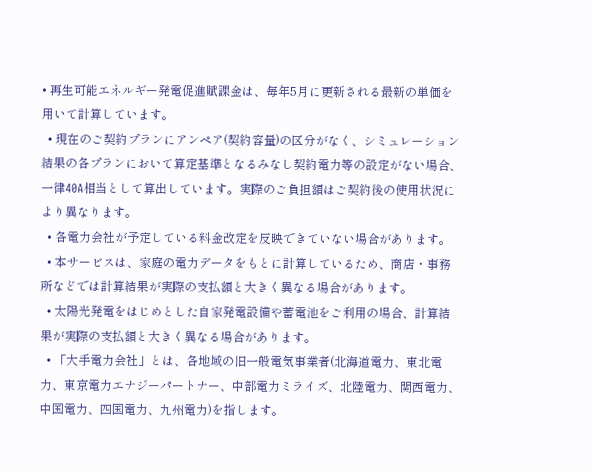• 再生可能エネルギー発電促進賦課金は、毎年5月に更新される最新の単価を用いて計算しています。
  • 現在のご契約プランにアンペア(契約容量)の区分がなく、シミュレーション結果の各プランにおいて算定基準となるみなし契約電力等の設定がない場合、一律40A相当として算出しています。実際のご負担額はご契約後の使用状況により異なります。
  • 各電力会社が予定している料金改定を反映できていない場合があります。
  • 本サービスは、家庭の電力データをもとに計算しているため、商店・事務所などでは計算結果が実際の支払額と大きく異なる場合があります。
  • 太陽光発電をはじめとした自家発電設備や蓄電池をご利用の場合、計算結果が実際の支払額と大きく異なる場合があります。
  • 「大手電力会社」とは、各地域の旧一般電気事業者(北海道電力、東北電力、東京電力エナジーパートナー、中部電力ミライズ、北陸電力、関西電力、中国電力、四国電力、九州電力)を指します。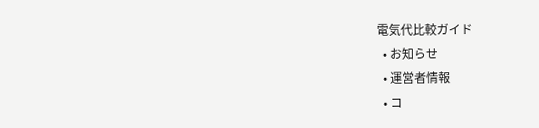電気代比較ガイド
  • お知らせ
  • 運営者情報
  • コ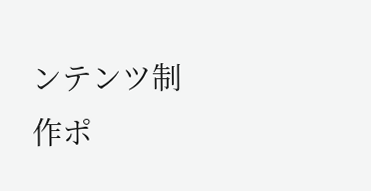ンテンツ制作ポ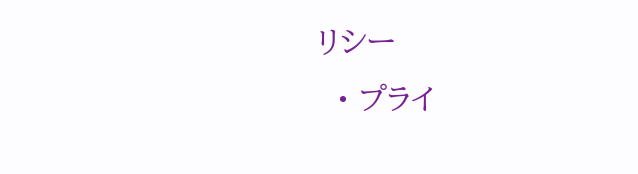リシー
  • プライ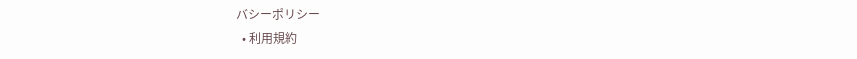バシーポリシー
  • 利用規約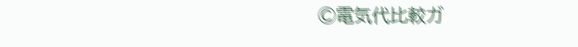©電気代比較ガ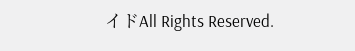イドAll Rights Reserved.